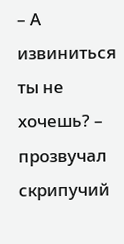– А извиниться ты не хочешь? – прозвучал скрипучий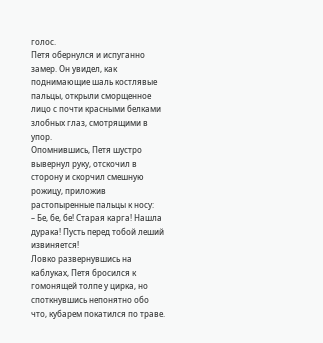голос.
Петя обернулся и испуганно замер. Он увидел, как поднимающие шаль костлявые пальцы, открыли сморщенное лицо с почти красными белками злобных глаз, смотрящими в упор.
Опомнившись, Петя шустро вывернул руку, отскочил в сторону и скорчил смешную рожицу, приложив растопыренные пальцы к носу:
– Бе, бе, бе! Старая карга! Нашла дурака! Пусть перед тобой леший извиняется!
Ловко развернувшись на каблуках, Петя бросился к гомонящей толпе у цирка, но споткнувшись непонятно обо что, кубарем покатился по траве.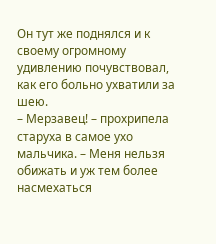Он тут же поднялся и к своему огромному удивлению почувствовал, как его больно ухватили за шею.
– Мерзавец! – прохрипела старуха в самое ухо мальчика. – Меня нельзя обижать и уж тем более насмехаться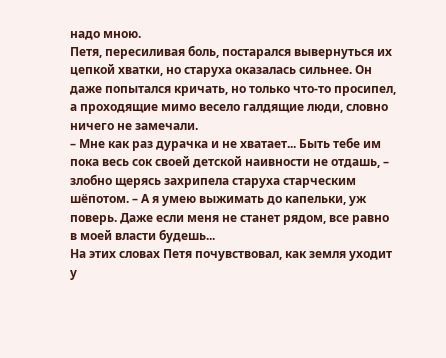надо мною.
Петя, пересиливая боль, постарался вывернуться их цепкой хватки, но старуха оказалась сильнее. Он даже попытался кричать, но только что-то просипел, а проходящие мимо весело галдящие люди, словно ничего не замечали.
– Мне как раз дурачка и не хватает... Быть тебе им пока весь сок своей детской наивности не отдашь, – злобно щерясь захрипела старуха старческим шёпотом. – А я умею выжимать до капельки, уж поверь. Даже если меня не станет рядом, все равно в моей власти будешь...
На этих словах Петя почувствовал, как земля уходит у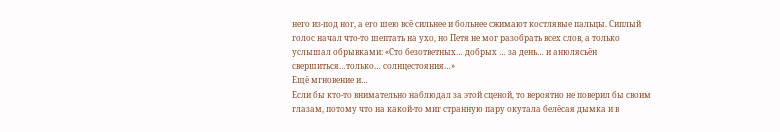него из-под ног, а его шею всё сильнее и больнее сжимают костлявые пальцы. Сиплый голос начал что-то шептать на ухо, но Петя не мог разобрать всех слов, а только услышал обрывками: «Сто безответных… добрых … за день… и анюлясьён свершиться…только… солнцестояния…»
Ещё мгновение и…
Если бы кто-то внимательно наблюдал за этой сценой, то вероятно не поверил бы своим глазам, потому что на какой-то миг странную пару окутала белёсая дымка и в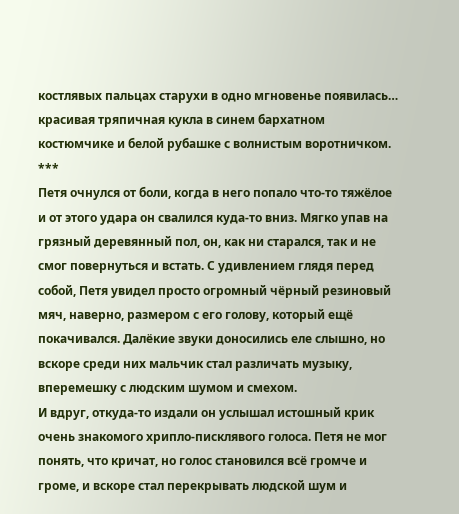костлявых пальцах старухи в одно мгновенье появилась… красивая тряпичная кукла в синем бархатном костюмчике и белой рубашке с волнистым воротничком.
***
Петя очнулся от боли, когда в него попало что-то тяжёлое и от этого удара он свалился куда-то вниз. Мягко упав на грязный деревянный пол, он, как ни старался, так и не смог повернуться и встать. С удивлением глядя перед собой, Петя увидел просто огромный чёрный резиновый мяч, наверно, размером с его голову, который ещё покачивался. Далёкие звуки доносились еле слышно, но вскоре среди них мальчик стал различать музыку, вперемешку с людским шумом и смехом.
И вдруг, откуда-то издали он услышал истошный крик очень знакомого хрипло-писклявого голоса. Петя не мог понять, что кричат, но голос становился всё громче и громе, и вскоре стал перекрывать людской шум и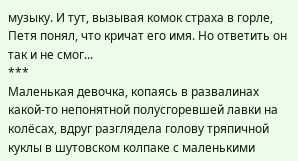музыку. И тут, вызывая комок страха в горле, Петя понял, что кричат его имя. Но ответить он так и не смог...
***
Маленькая девочка, копаясь в развалинах какой-то непонятной полусгоревшей лавки на колёсах, вдруг разглядела голову тряпичной куклы в шутовском колпаке с маленькими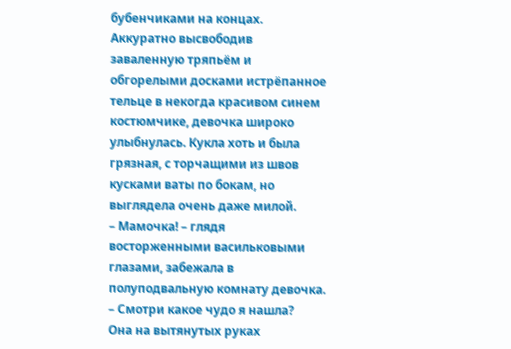бубенчиками на концах. Аккуратно высвободив заваленную тряпьём и обгорелыми досками истрёпанное тельце в некогда красивом синем костюмчике, девочка широко улыбнулась. Кукла хоть и была грязная, с торчащими из швов кусками ваты по бокам, но выглядела очень даже милой.
– Мамочка! – глядя восторженными васильковыми глазами, забежала в полуподвальную комнату девочка. – Смотри какое чудо я нашла?
Она на вытянутых руках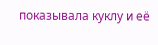показывала куклу и её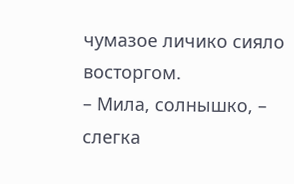чумазое личико сияло восторгом.
– Мила, солнышко, – слегка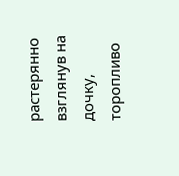растерянно взглянув на дочку, торопливо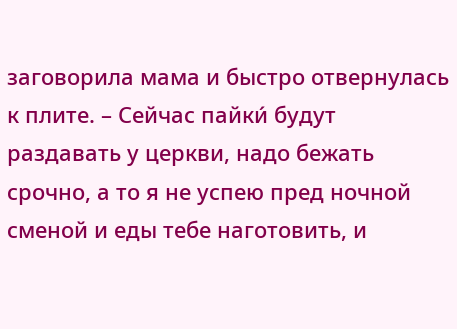заговорила мама и быстро отвернулась к плите. – Сейчас пайки́ будут раздавать у церкви, надо бежать срочно, а то я не успею пред ночной сменой и еды тебе наготовить, и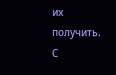их получить. С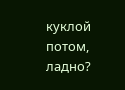куклой потом, ладно?